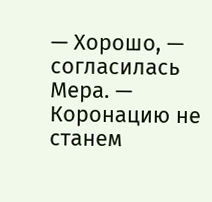— Хорошо, — согласилась Мера. — Коронацию не станем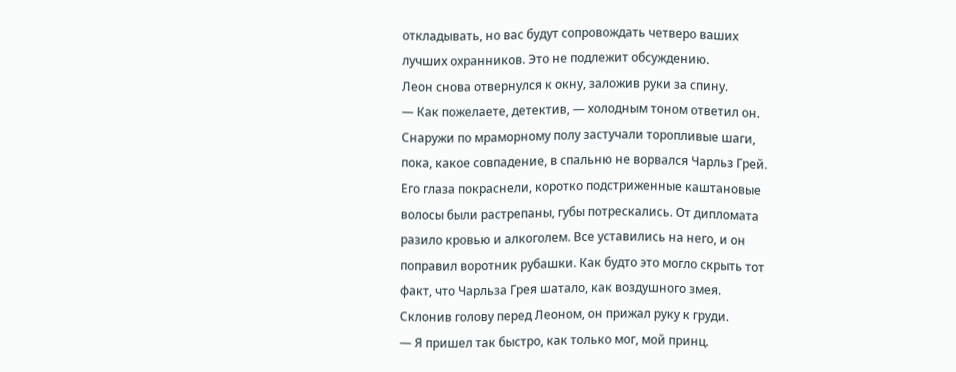откладывать, но вас будут сопровождать четверо ваших лучших охранников. Это не подлежит обсуждению.
Леон снова отвернулся к окну, заложив руки за спину.
— Как пожелаете, детектив, — холодным тоном ответил он.
Снаружи по мраморному полу застучали торопливые шаги, пока, какое совпадение, в спальню не ворвался Чарльз Грей.
Его глаза покраснели, коротко подстриженные каштановые волосы были растрепаны, губы потрескались. От дипломата разило кровью и алкоголем. Все уставились на него, и он поправил воротник рубашки. Как будто это могло скрыть тот факт, что Чарльза Грея шатало, как воздушного змея.
Склонив голову перед Леоном, он прижал руку к груди.
— Я пришел так быстро, как только мог, мой принц.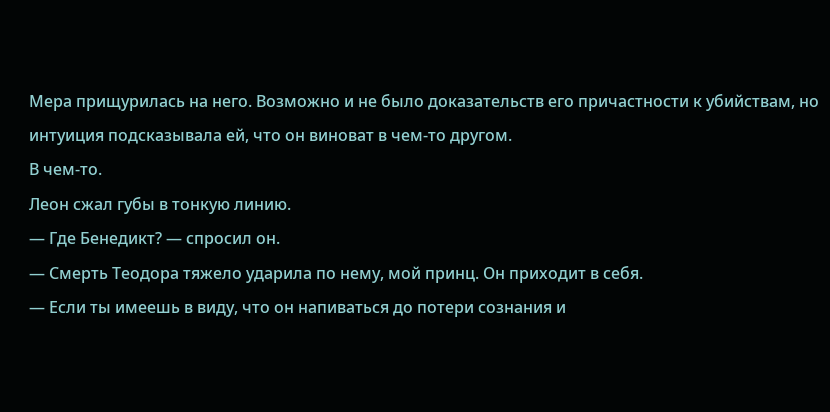Мера прищурилась на него. Возможно и не было доказательств его причастности к убийствам, но интуиция подсказывала ей, что он виноват в чем-то другом.
В чем-то.
Леон сжал губы в тонкую линию.
— Где Бенедикт? — спросил он.
— Смерть Теодора тяжело ударила по нему, мой принц. Он приходит в себя.
— Если ты имеешь в виду, что он напиваться до потери сознания и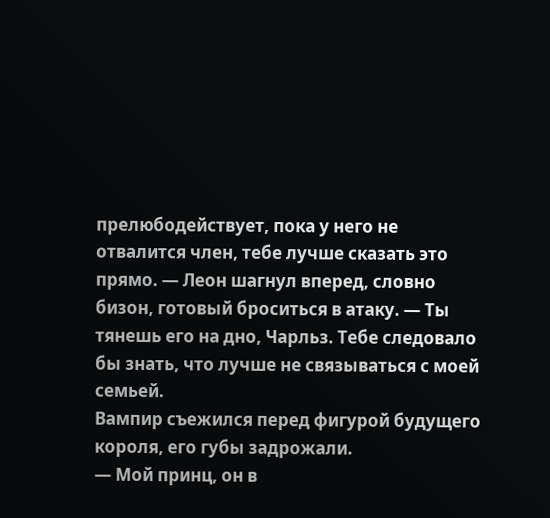прелюбодействует, пока у него не отвалится член, тебе лучше сказать это прямо. — Леон шагнул вперед, словно бизон, готовый броситься в атаку. — Ты тянешь его на дно, Чарльз. Тебе следовало бы знать, что лучше не связываться с моей семьей.
Вампир съежился перед фигурой будущего короля, его губы задрожали.
— Мой принц, он в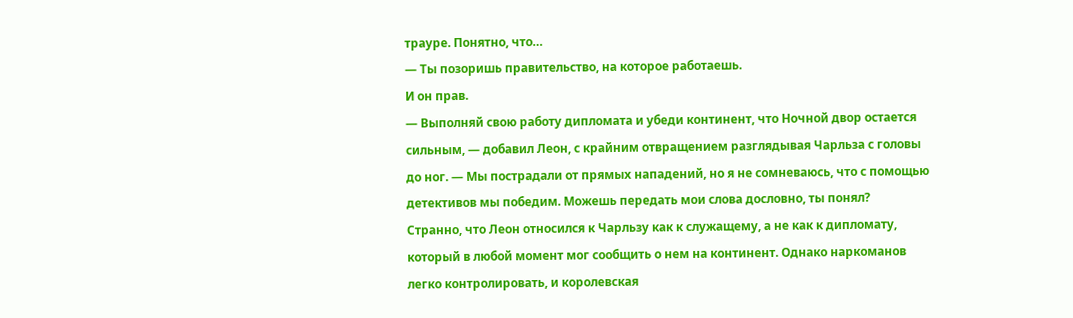трауре. Понятно, что…
— Ты позоришь правительство, на которое работаешь.
И он прав.
— Выполняй свою работу дипломата и убеди континент, что Ночной двор остается сильным, — добавил Леон, с крайним отвращением разглядывая Чарльза с головы до ног. — Мы пострадали от прямых нападений, но я не сомневаюсь, что с помощью детективов мы победим. Можешь передать мои слова дословно, ты понял?
Странно, что Леон относился к Чарльзу как к служащему, а не как к дипломату, который в любой момент мог сообщить о нем на континент. Однако наркоманов легко контролировать, и королевская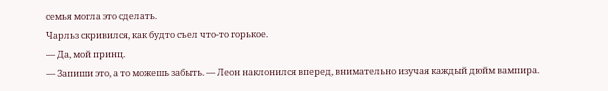семья могла это сделать.
Чарльз скривился, как будто съел что-то горькое.
— Да, мой принц.
— Запиши это, а то можешь забыть. — Леон наклонился вперед, внимательно изучая каждый дюйм вампира.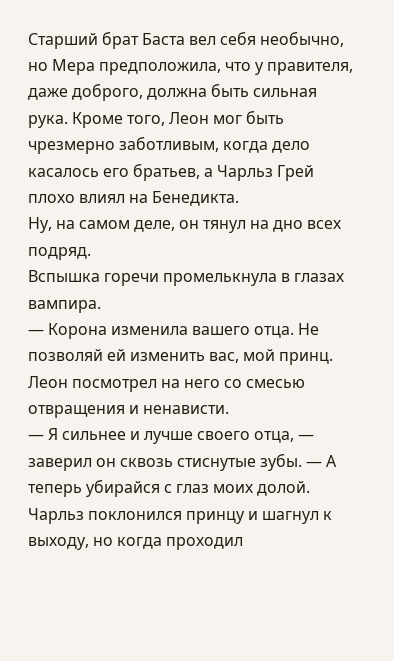Старший брат Баста вел себя необычно, но Мера предположила, что у правителя, даже доброго, должна быть сильная рука. Кроме того, Леон мог быть чрезмерно заботливым, когда дело касалось его братьев, а Чарльз Грей плохо влиял на Бенедикта.
Ну, на самом деле, он тянул на дно всех подряд.
Вспышка горечи промелькнула в глазах вампира.
— Корона изменила вашего отца. Не позволяй ей изменить вас, мой принц.
Леон посмотрел на него со смесью отвращения и ненависти.
— Я сильнее и лучше своего отца, — заверил он сквозь стиснутые зубы. — А теперь убирайся с глаз моих долой.
Чарльз поклонился принцу и шагнул к выходу, но когда проходил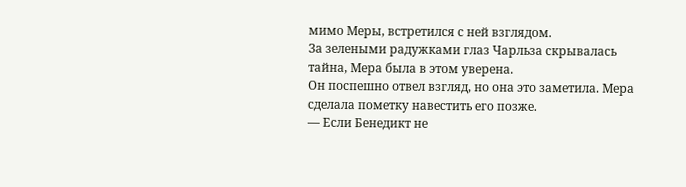мимо Меры, встретился с ней взглядом.
За зелеными радужками глаз Чарльза скрывалась тайна, Мера была в этом уверена.
Он поспешно отвел взгляд, но она это заметила. Мера сделала пометку навестить его позже.
— Если Бенедикт не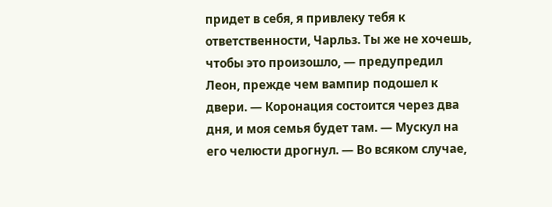придет в себя, я привлеку тебя к ответственности, Чарльз. Ты же не хочешь, чтобы это произошло, — предупредил Леон, прежде чем вампир подошел к двери. — Коронация состоится через два дня, и моя семья будет там. — Мускул на его челюсти дрогнул. — Во всяком случае,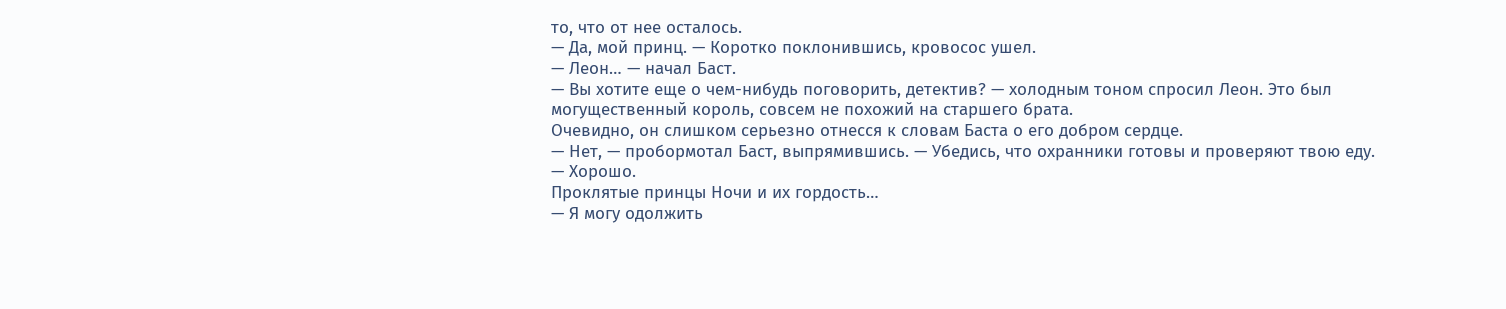то, что от нее осталось.
— Да, мой принц. — Коротко поклонившись, кровосос ушел.
— Леон… — начал Баст.
— Вы хотите еще о чем-нибудь поговорить, детектив? — холодным тоном спросил Леон. Это был могущественный король, совсем не похожий на старшего брата.
Очевидно, он слишком серьезно отнесся к словам Баста о его добром сердце.
— Нет, — пробормотал Баст, выпрямившись. — Убедись, что охранники готовы и проверяют твою еду.
— Хорошо.
Проклятые принцы Ночи и их гордость…
— Я могу одолжить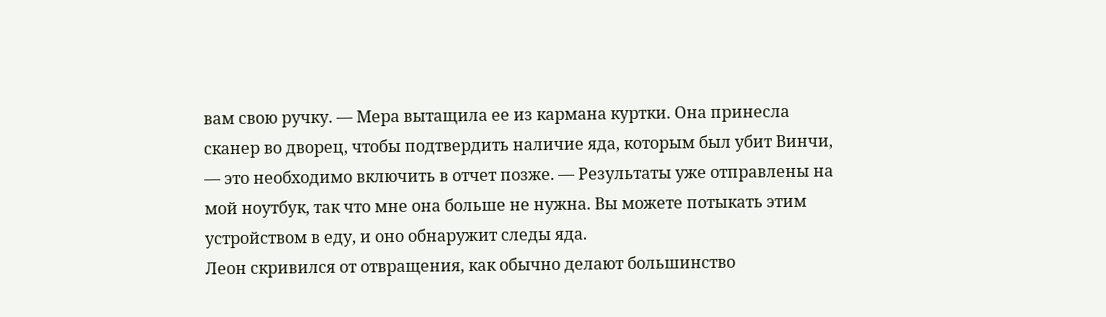вам свою ручку. — Мера вытащила ее из кармана куртки. Она принесла сканер во дворец, чтобы подтвердить наличие яда, которым был убит Винчи, — это необходимо включить в отчет позже. — Результаты уже отправлены на мой ноутбук, так что мне она больше не нужна. Вы можете потыкать этим устройством в еду, и оно обнаружит следы яда.
Леон скривился от отвращения, как обычно делают большинство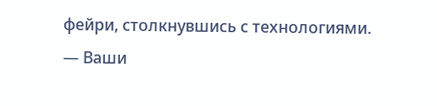фейри, столкнувшись с технологиями.
— Ваши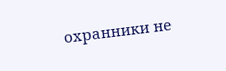охранники не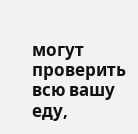могут проверить всю вашу еду,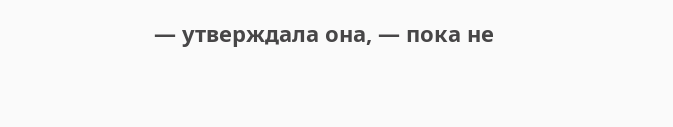— утверждала она, — пока не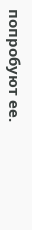попробуют ее.